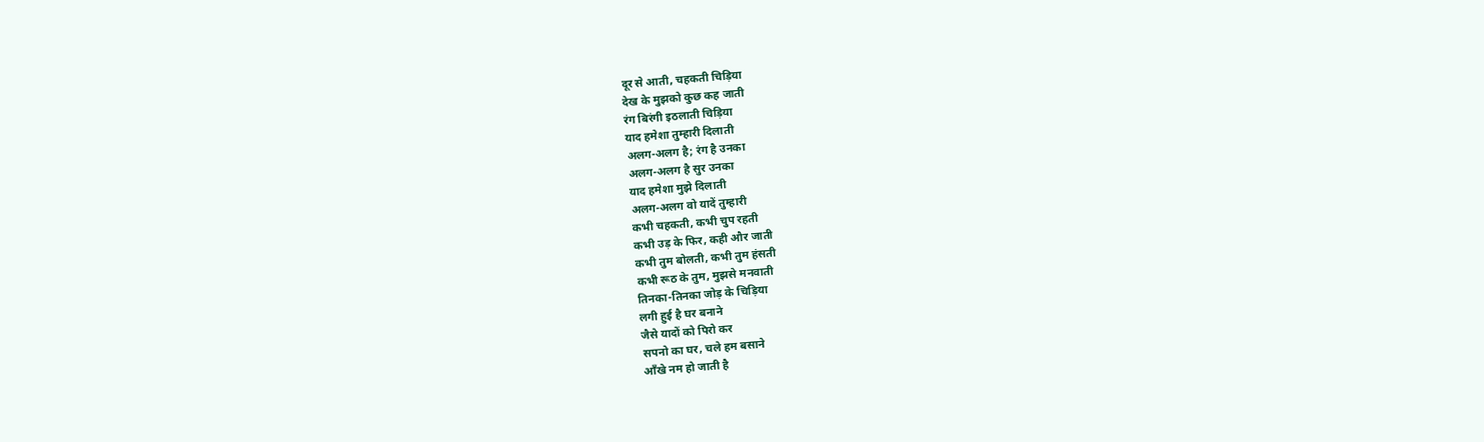दूर से आती, चहकती चिड़िया
देख के मुझको कुछ कह जाती
रंग बिरंगी इठलाती चिड़िया
याद हमेशा तुम्हारी दिलाती
अलग-अलग है; रंग है उनका
अलग-अलग है सुर उनका
याद हमेशा मुझे दिलाती
अलग-अलग वो यादें तुम्हारी
कभी चहकती, कभी चुप रहती
कभी उड़ के फिर, कही और जाती
कभी तुम बोलती, कभी तुम हंसती
कभी रूठ के तुम, मुझसे मनवाती
तिनका-तिनका जोड़ के चिड़िया
लगी हुई है घर बनाने
जैसे यादों को पिरो कर
सपनो का घर, चले हम बसाने
आँखे नम हो जाती है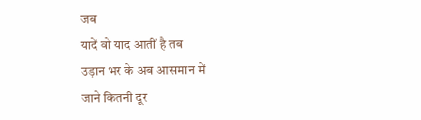जब
यादें वो याद आतीं है तब
उड़ान भर के अब आसमान में
जाने कितनी दूर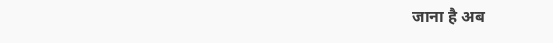जाना है अब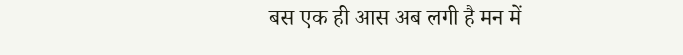बस एक ही आस अब लगी है मन में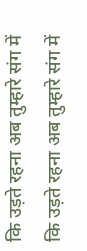कि उड़ते रहना अब तुम्हारे संग में
कि उड़ते रहना अब तुम्हारे संग में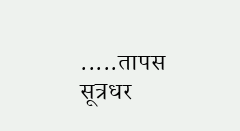.....तापस सूत्रधर